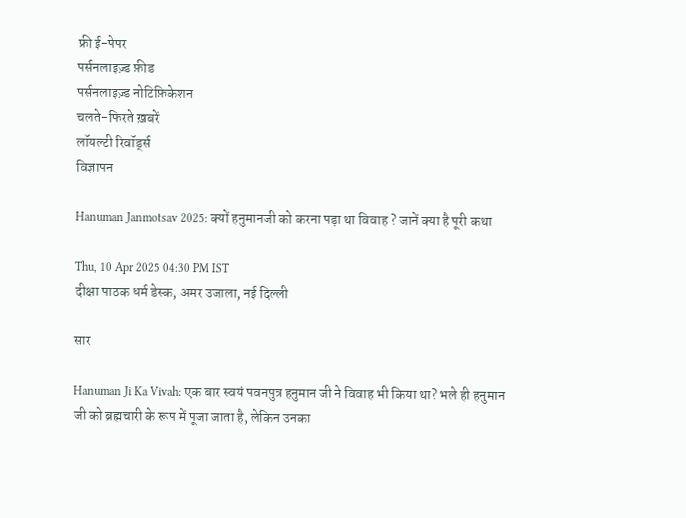फ्री ई-पेपर
पर्सनलाइज़्ड फ़ीड
पर्सनलाइज़्ड नोटिफ़िकेशन
चलते-फिरते ख़बरें
लॉयल्टी रिवॉर्ड्स
विज्ञापन

Hanuman Janmotsav 2025: क्यों हनुमानजी को करना पड़ा था विवाह ? जानें क्या है पूरी कथा

Thu, 10 Apr 2025 04:30 PM IST
दीक्षा पाठक धर्म डेस्क, अमर उजाला, नई दिल्ली

सार

Hanuman Ji Ka Vivah: एक बार स्वयं पवनपुत्र हनुमान जी ने विवाह भी किया था? भले ही हनुमान जी को ब्रह्मचारी के रूप में पूजा जाता है, लेकिन उनका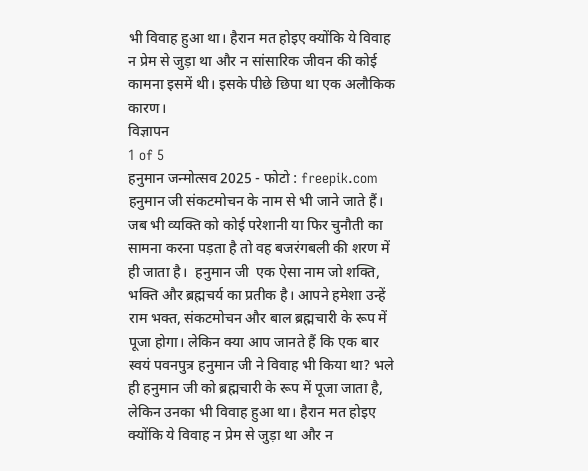भी विवाह हुआ था। हैरान मत होइए क्योंकि ये विवाह न प्रेम से जुड़ा था और न सांसारिक जीवन की कोई कामना इसमें थी। इसके पीछे छिपा था एक अलौकिक कारण।
विज्ञापन
1 of 5
हनुमान जन्मोत्सव 2025 - फोटो : freepik.com
हनुमान जी संकटमोचन के नाम से भी जाने जाते हैं। जब भी व्यक्ति को कोई परेशानी या फिर चुनौती का सामना करना पड़ता है तो वह बजरंगबली की शरण में ही जाता है।  हनुमान जी  एक ऐसा नाम जो शक्ति, भक्ति और ब्रह्मचर्य का प्रतीक है। आपने हमेशा उन्हें राम भक्त, संकटमोचन और बाल ब्रह्मचारी के रूप में पूजा होगा। लेकिन क्या आप जानते हैं कि एक बार स्वयं पवनपुत्र हनुमान जी ने विवाह भी किया था? भले ही हनुमान जी को ब्रह्मचारी के रूप में पूजा जाता है, लेकिन उनका भी विवाह हुआ था। हैरान मत होइए क्योंकि ये विवाह न प्रेम से जुड़ा था और न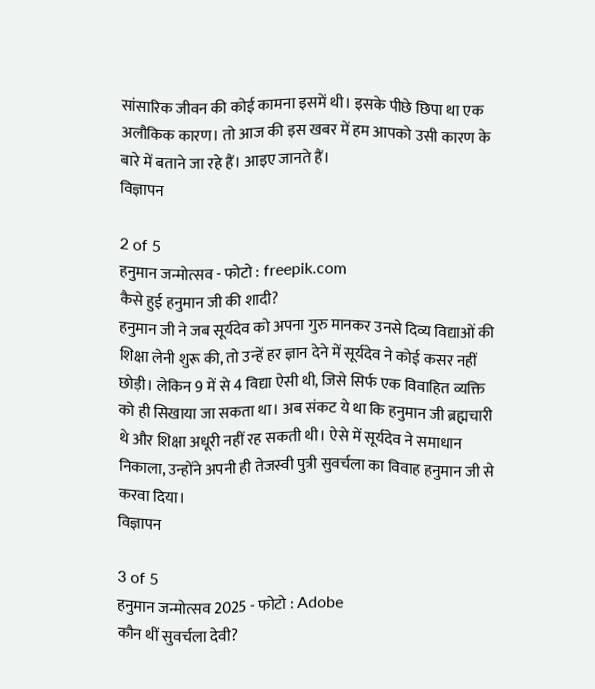सांसारिक जीवन की कोई कामना इसमें थी। इसके पीछे छिपा था एक अलौकिक कारण। तो आज की इस खबर में हम आपको उसी कारण के बारे में बताने जा रहे हैं। आइए जानते हैं।
विज्ञापन

2 of 5
हनुमान जन्मोत्सव - फोटो : freepik.com
कैसे हुई हनुमान जी की शादी?
हनुमान जी ने जब सूर्यदेव को अपना गुरु मानकर उनसे दिव्य विद्याओं की शिक्षा लेनी शुरू की, तो उन्हें हर ज्ञान देने में सूर्यदेव ने कोई कसर नहीं छोड़ी। लेकिन 9 में से 4 विद्या ऐसी थी, जिसे सिर्फ एक विवाहित व्यक्ति को ही सिखाया जा सकता था। अब संकट ये था कि हनुमान जी ब्रह्मचारी थे और शिक्षा अधूरी नहीं रह सकती थी। ऐसे में सूर्यदेव ने समाधान निकाला, उन्होंने अपनी ही तेजस्वी पुत्री सुवर्चला का विवाह हनुमान जी से करवा दिया।
विज्ञापन

3 of 5
हनुमान जन्मोत्सव 2025 - फोटो : Adobe
कौन थीं सुवर्चला देवी?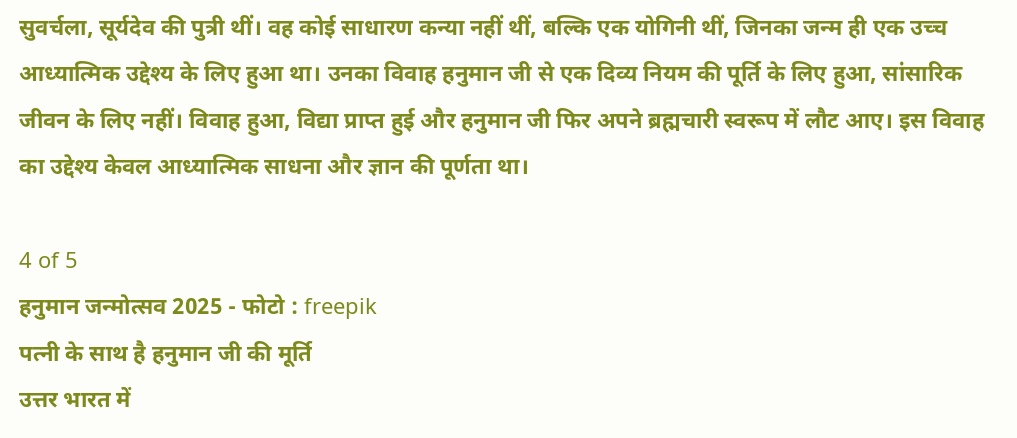सुवर्चला, सूर्यदेव की पुत्री थीं। वह कोई साधारण कन्या नहीं थीं, बल्कि एक योगिनी थीं, जिनका जन्म ही एक उच्च आध्यात्मिक उद्देश्य के लिए हुआ था। उनका विवाह हनुमान जी से एक दिव्य नियम की पूर्ति के लिए हुआ, सांसारिक जीवन के लिए नहीं। विवाह हुआ, विद्या प्राप्त हुई और हनुमान जी फिर अपने ब्रह्मचारी स्वरूप में लौट आए। इस विवाह का उद्देश्य केवल आध्यात्मिक साधना और ज्ञान की पूर्णता था।

4 of 5
हनुमान जन्मोत्सव 2025 - फोटो : freepik
पत्नी के साथ है हनुमान जी की मूर्ति
उत्तर भारत में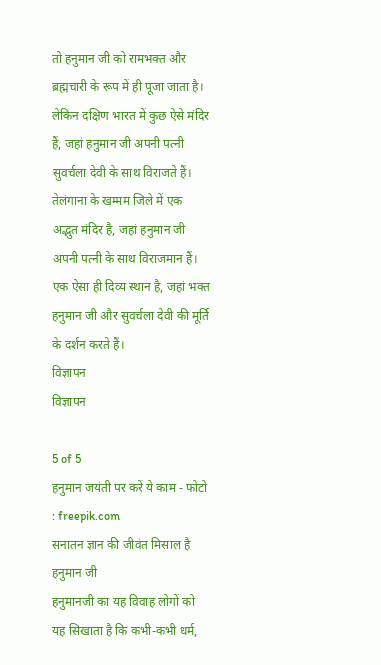तो हनुमान जी को रामभक्त और ब्रह्मचारी के रूप में ही पूजा जाता है। लेकिन दक्षिण भारत में कुछ ऐसे मंदिर हैं, जहां हनुमान जी अपनी पत्नी सुवर्चला देवी के साथ विराजते हैं। तेलंगाना के खम्मम जिले में एक अद्भुत मंदिर है, जहां हनुमान जी अपनी पत्नी के साथ विराजमान हैं। एक ऐसा ही दिव्य स्थान है, जहां भक्त हनुमान जी और सुवर्चला देवी की मूर्ति के दर्शन करते हैं।
विज्ञापन
विज्ञापन

5 of 5
हनुमान जयंती पर करें ये काम - फोटो : freepik.com
सनातन ज्ञान की जीवंत मिसाल है हनुमान जी
हनुमानजी का यह विवाह लोगों को यह सिखाता है कि कभी-कभी धर्म,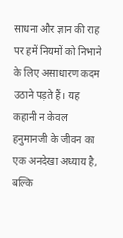साधना और ज्ञान की राह पर हमें नियमों को निभाने के लिए असाधारण कदम उठाने पड़ते हैं। यह कहानी न केवल हनुमानजी के जीवन का एक अनदेखा अध्याय है, बल्कि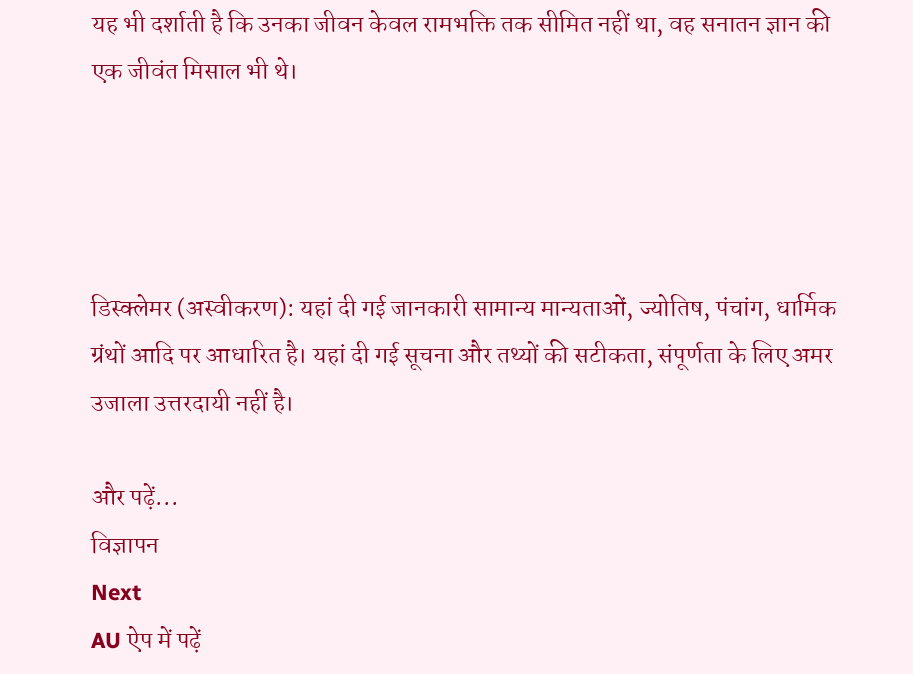यह भी दर्शाती है कि उनका जीवन केवल रामभक्ति तक सीमित नहीं था, वह सनातन ज्ञान की एक जीवंत मिसाल भी थे।




डिस्क्लेमर (अस्वीकरण): यहां दी गई जानकारी सामान्य मान्यताओं, ज्योतिष, पंचांग, धार्मिक ग्रंथों आदि पर आधारित है। यहां दी गई सूचना और तथ्यों की सटीकता, संपूर्णता के लिए अमर उजाला उत्तरदायी नहीं है।

और पढ़ें...
विज्ञापन
Next
AU ऐप में पढ़ें